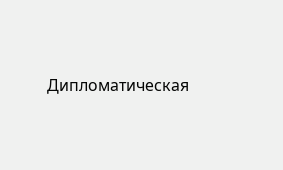Дипломатическая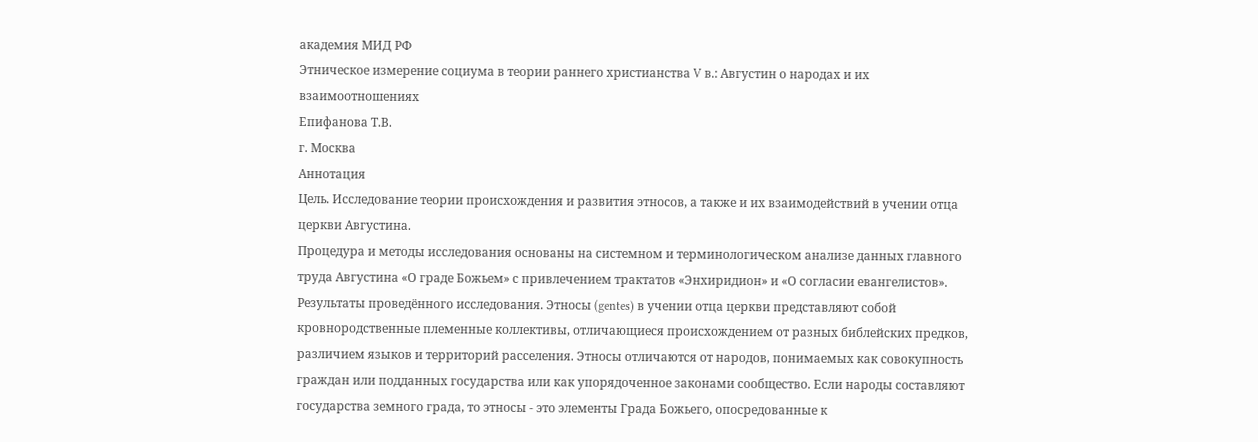академия МИД РФ
Этническое измерение социума в теории раннего христианства V в.: Августин о народах и их взаимоотношениях
Епифанова Т.В.
г. Москва
Аннотация
Цель. Исследование теории происхождения и развития этносов, а также и их взаимодействий в учении отца церкви Августина.
Процедура и методы исследования основаны на системном и терминологическом анализе данных главного труда Августина «О граде Божьем» с привлечением трактатов «Энхиридион» и «О согласии евангелистов».
Результаты проведённого исследования. Этносы (gentes) в учении отца церкви представляют собой кровнородственные племенные коллективы, отличающиеся происхождением от разных библейских предков, различием языков и территорий расселения. Этносы отличаются от народов, понимаемых как совокупность граждан или подданных государства или как упорядоченное законами сообщество. Если народы составляют государства земного града, то этносы - это элементы Града Божьего, опосредованные к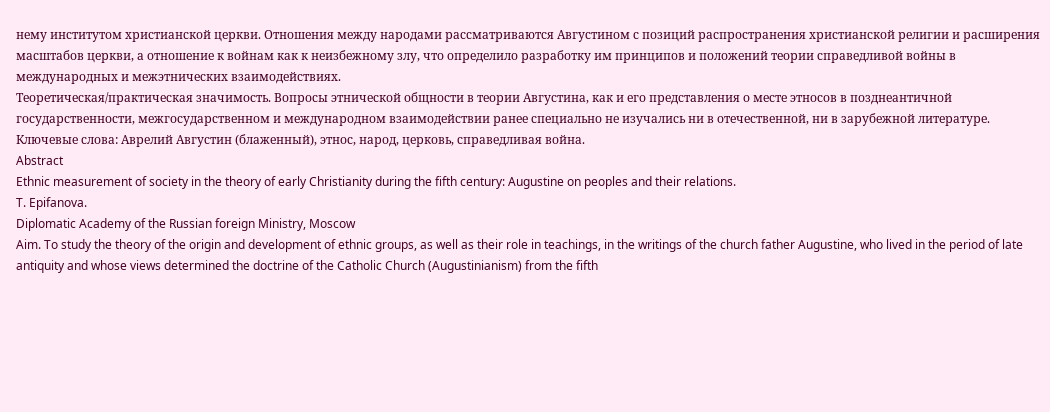нему институтом христианской церкви. Отношения между народами рассматриваются Августином с позиций распространения христианской религии и расширения масштабов церкви, а отношение к войнам как к неизбежному злу, что определило разработку им принципов и положений теории справедливой войны в международных и межэтнических взаимодействиях.
Теоретическая/практическая значимость. Вопросы этнической общности в теории Августина, как и его представления о месте этносов в позднеантичной государственности, межгосударственном и международном взаимодействии ранее специально не изучались ни в отечественной, ни в зарубежной литературе.
Ключевые слова: Аврелий Августин (блаженный), этнос, народ, церковь, справедливая война.
Abstract
Ethnic measurement of society in the theory of early Christianity during the fifth century: Augustine on peoples and their relations.
T. Epifanova.
Diplomatic Academy of the Russian foreign Ministry, Moscow
Aim. To study the theory of the origin and development of ethnic groups, as well as their role in teachings, in the writings of the church father Augustine, who lived in the period of late antiquity and whose views determined the doctrine of the Catholic Church (Augustinianism) from the fifth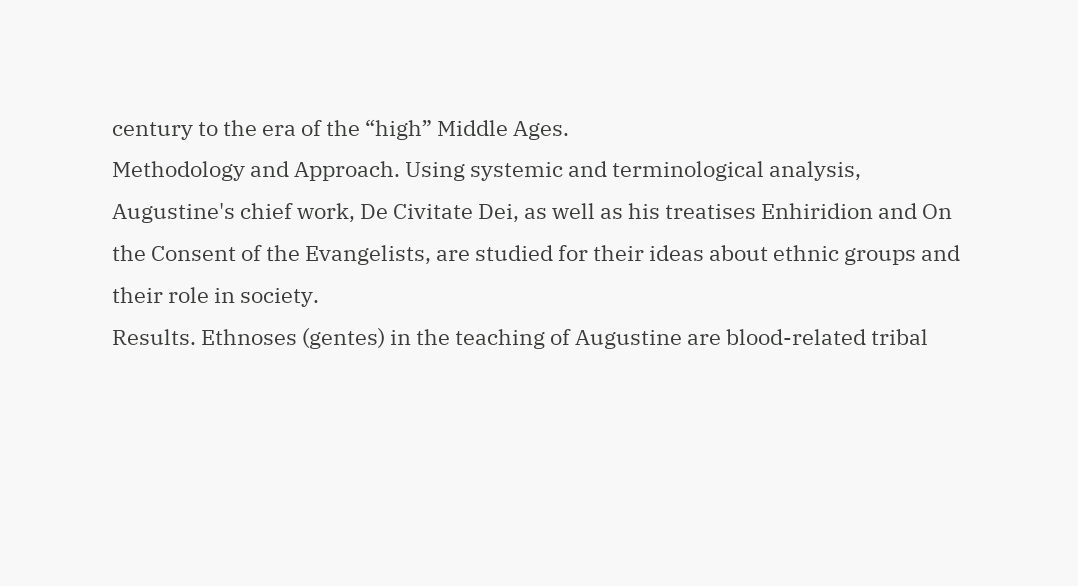century to the era of the “high” Middle Ages.
Methodology and Approach. Using systemic and terminological analysis, Augustine's chief work, De Civitate Dei, as well as his treatises Enhiridion and On the Consent of the Evangelists, are studied for their ideas about ethnic groups and their role in society.
Results. Ethnoses (gentes) in the teaching of Augustine are blood-related tribal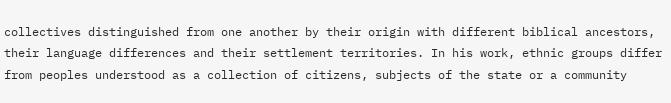collectives distinguished from one another by their origin with different biblical ancestors, their language differences and their settlement territories. In his work, ethnic groups differ from peoples understood as a collection of citizens, subjects of the state or a community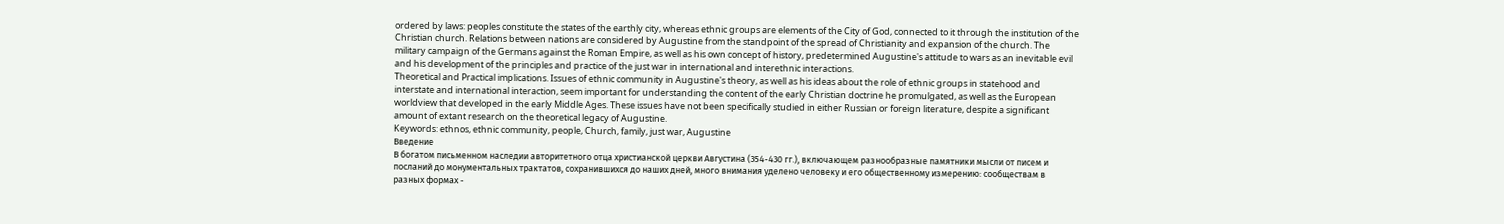ordered by laws: peoples constitute the states of the earthly city, whereas ethnic groups are elements of the City of God, connected to it through the institution of the Christian church. Relations between nations are considered by Augustine from the standpoint of the spread of Christianity and expansion of the church. The military campaign of the Germans against the Roman Empire, as well as his own concept of history, predetermined Augustine's attitude to wars as an inevitable evil and his development of the principles and practice of the just war in international and interethnic interactions.
Theoretical and Practical implications. Issues of ethnic community in Augustine's theory, as well as his ideas about the role of ethnic groups in statehood and interstate and international interaction, seem important for understanding the content of the early Christian doctrine he promulgated, as well as the European worldview that developed in the early Middle Ages. These issues have not been specifically studied in either Russian or foreign literature, despite a significant amount of extant research on the theoretical legacy of Augustine.
Keywords: ethnos, ethnic community, people, Church, family, just war, Augustine
Введение
В богатом письменном наследии авторитетного отца христианской церкви Августина (354-430 гг.), включающем разнообразные памятники мысли от писем и посланий до монументальных трактатов, сохранившихся до наших дней, много внимания уделено человеку и его общественному измерению: сообществам в разных формах -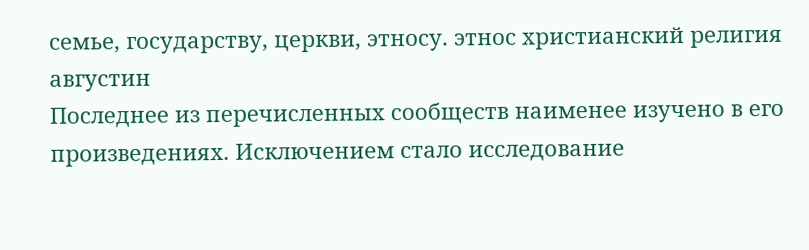семье, государству, церкви, этносу. этнос христианский религия августин
Последнее из перечисленных сообществ наименее изучено в его произведениях. Исключением стало исследование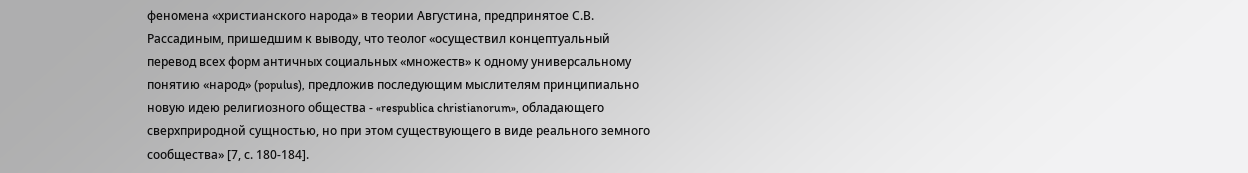феномена «христианского народа» в теории Августина, предпринятое С.В. Рассадиным, пришедшим к выводу, что теолог «осуществил концептуальный перевод всех форм античных социальных «множеств» к одному универсальному понятию «народ» (populus), предложив последующим мыслителям принципиально новую идею религиозного общества - «respublica christianorum», обладающего сверхприродной сущностью, но при этом существующего в виде реального земного сообщества» [7, с. 180-184].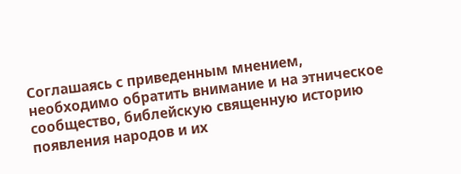Соглашаясь с приведенным мнением, необходимо обратить внимание и на этническое сообщество, библейскую священную историю появления народов и их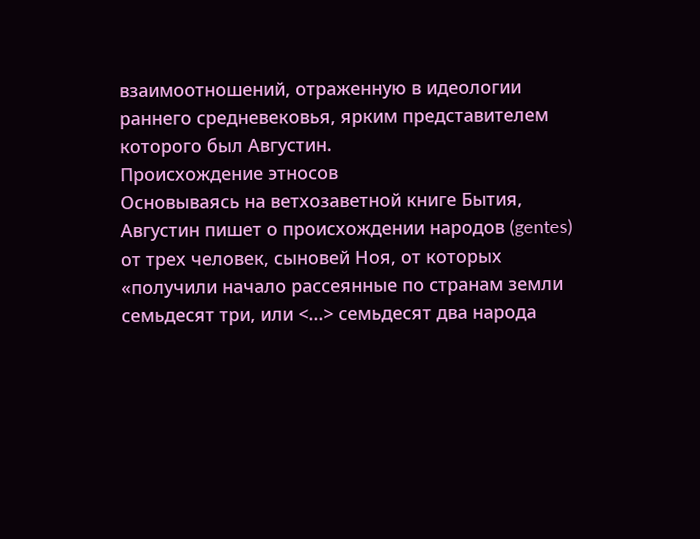взаимоотношений, отраженную в идеологии раннего средневековья, ярким представителем которого был Августин.
Происхождение этносов
Основываясь на ветхозаветной книге Бытия, Августин пишет о происхождении народов (gentes) от трех человек, сыновей Ноя, от которых «получили начало рассеянные по странам земли семьдесят три, или <...> семьдесят два народа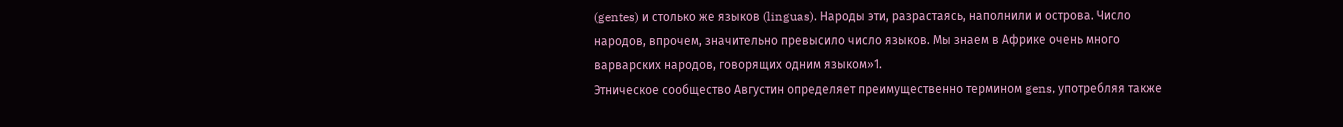(gentes) и столько же языков (linguas). Народы эти, разрастаясь, наполнили и острова. Число народов, впрочем, значительно превысило число языков. Мы знаем в Африке очень много варварских народов, говорящих одним языком»1.
Этническое сообщество Августин определяет преимущественно термином gens, употребляя также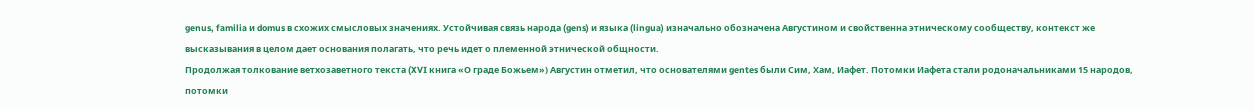genus, familia и domus в схожих смысловых значениях. Устойчивая связь народа (gens) и языка (lingua) изначально обозначена Августином и свойственна этническому сообществу, контекст же высказывания в целом дает основания полагать, что речь идет о племенной этнической общности.
Продолжая толкование ветхозаветного текста (XVI книга «О граде Божьем») Августин отметил, что основателями gentes были Сим, Хам, Иафет. Потомки Иафета стали родоначальниками 15 народов, потомки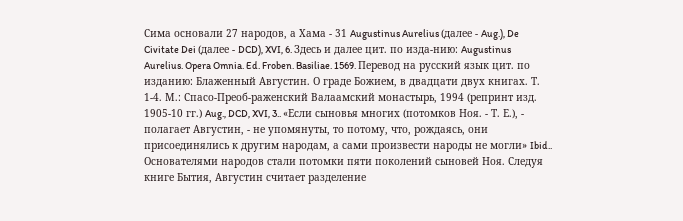Сима основали 27 народов, а Хама - 31 Augustinus Aurelius (далее - Aug.), De Civitate Dei (далее - DCD), XVI, 6. Здесь и далее цит. по изда-нию: Augustinus Aurelius. Opera Omnia. Ed. Froben. Basiliae. 1569. Перевод на русский язык цит. по изданию: Блаженный Августин. О граде Божием, в двадцати двух книгах. Т. 1-4. М.: Спасо-Преоб-раженский Валаамский монастырь, 1994 (репринт изд. 1905-10 гг.) Aug., DCD, XVI, 3.. «Если сыновья многих (потомков Ноя. - Т. Е.), - полагает Августин, - не упомянуты, то потому, что, рождаясь, они присоединялись к другим народам, а сами произвести народы не могли» Ibid.. Основателями народов стали потомки пяти поколений сыновей Ноя. Следуя книге Бытия, Августин считает разделение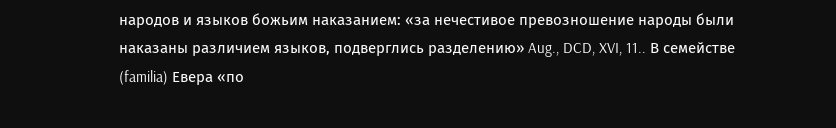народов и языков божьим наказанием: «за нечестивое превозношение народы были наказаны различием языков, подверглись разделению» Aug., DCD, XVI, 11.. В семействе (familia) Евера «по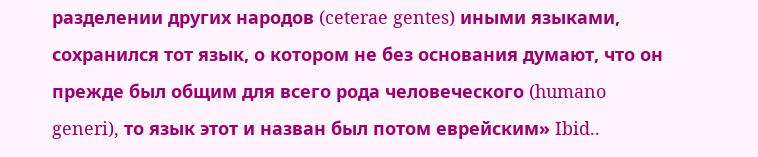разделении других народов (ceterae gentes) иными языками, сохранился тот язык, о котором не без основания думают, что он прежде был общим для всего рода человеческого (humano generi), то язык этот и назван был потом еврейским» Ibid..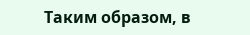Таким образом, в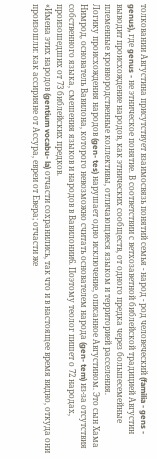толковании Августина присутствует взаимосвязь понятий семья - народ - род человеческий (familia - gens - genus), где genus - не этническое понятие. В соответствии с ветхозаветной библейской традицией Августин выводит происхождение народов, как этнических сообществ, от одного предка через большесемейные племенные кровнородственные коллективы, отличающиеся языком и территорией расселения.
Логику происхождения народов (gen- tes) нарушает одно исключение, описанное Августином. Это сын Хама Нимрод, основатель Вавилона, которого невозможно считать основателем народа (gen- tem) из-за отсутствия собственного языка, смешения языков и народов в Вавилонии6. Поэтому теолог пишет о 72 народах, произошедших от 73 библейских предков.
«Имена этих народов (gentium vocabu- la) отчасти сохранились, так что и в настоящее время видно, откуда они произошли: как ассирияне от Ассура, евреи от Евера; отчасти же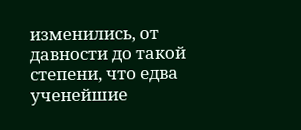изменились, от давности до такой степени, что едва ученейшие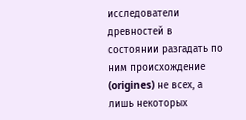исследователи древностей в состоянии разгадать по ним происхождение (origines) не всех, а лишь некоторых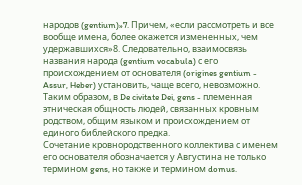народов (gentium)»7. Причем, «если рассмотреть и все вообще имена, более окажется измененных, чем удержавшихся»8. Следовательно, взаимосвязь названия народа (gentium vocabula) с его происхождением от основателя (origines gentium - Assur, Heber) установить, чаще всего, невозможно.
Таким образом, в De civitate Dei, gens - племенная этническая общность людей, связанных кровным родством, общим языком и происхождением от единого библейского предка.
Сочетание кровнородственного коллектива с именем его основателя обозначается у Августина не только термином gens, но также и термином domus.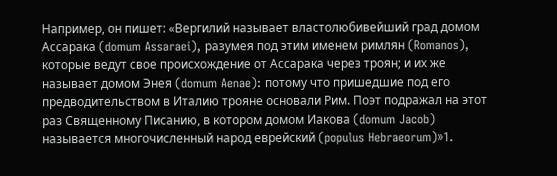Например, он пишет: «Вергилий называет властолюбивейший град домом Ассарака (domum Assaraei), разумея под этим именем римлян (Romanos), которые ведут свое происхождение от Ассарака через троян; и их же называет домом Энея (domum Aenae): потому что пришедшие под его предводительством в Италию трояне основали Рим. Поэт подражал на этот раз Священному Писанию, в котором домом Иакова (domum Jacob) называется многочисленный народ еврейский (populus Hebraeorum)»1.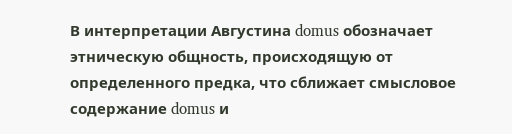В интерпретации Августина domus обозначает этническую общность, происходящую от определенного предка, что сближает смысловое содержание domus и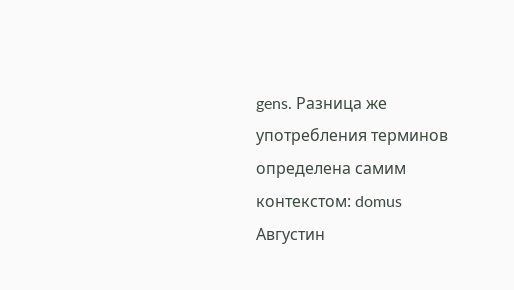gens. Разница же употребления терминов определена самим контекстом: domus Августин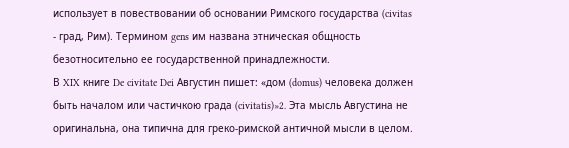использует в повествовании об основании Римского государства (civitas - град, Рим). Термином gens им названа этническая общность безотносительно ее государственной принадлежности.
В XIX книге De civitate Dei Августин пишет: «дом (domus) человека должен быть началом или частичкою града (civitatis)»2. Эта мысль Августина не оригинальна, она типична для греко-римской античной мысли в целом.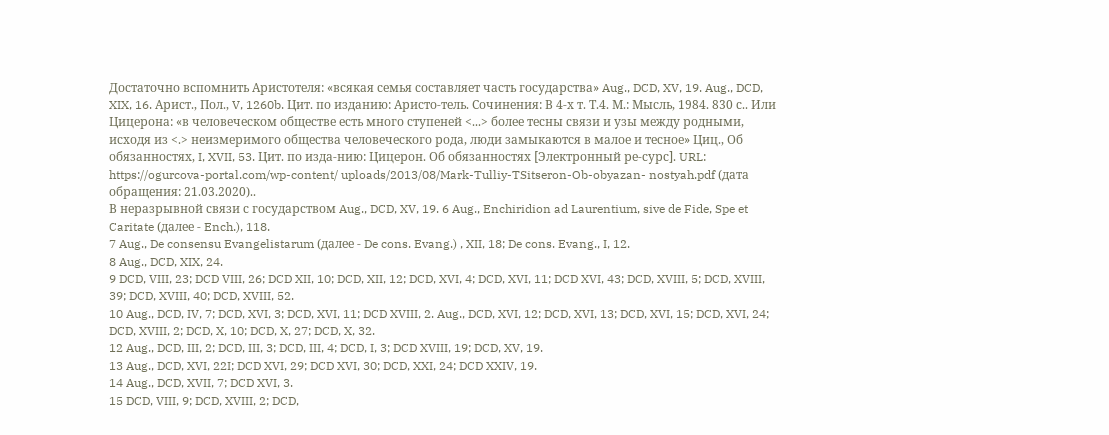Достаточно вспомнить Аристотеля: «всякая семья составляет часть государства» Aug., DCD, XV, 19. Aug., DCD, XIX, 16. Арист., Пол., V, 1260b. Цит. по изданию: Аристо-тель. Сочинения: В 4-х т. Т.4. М.: Мысль, 1984. 830 с.. Или Цицерона: «в человеческом обществе есть много ступеней <...> более тесны связи и узы между родными, исходя из <.> неизмеримого общества человеческого рода, люди замыкаются в малое и тесное» Циц., Об обязанностях, I, XVII, 53. Цит. по изда-нию: Цицерон. Об обязанностях [Электронный ре-сурс]. URL: https://ogurcova-portal.com/wp-content/ uploads/2013/08/Mark-Tulliy-TSitseron-Ob-obyazan- nostyah.pdf (дата обращения: 21.03.2020)..
В неразрывной связи с государством Aug., DCD, XV, 19. 6 Aug., Enchiridion ad Laurentium, sive de Fide, Spe et Caritate (далее - Ench.), 118.
7 Aug., De consensu Evangelistarum (далее - De cons. Evang.) , XII, 18; De cons. Evang., I, 12.
8 Aug., DCD, XIX, 24.
9 DCD, VIII, 23; DCD VIII, 26; DCD XII, 10; DCD, XII, 12; DCD, XVI, 4; DCD, XVI, 11; DCD XVI, 43; DCD, XVIII, 5; DCD, XVIII, 39; DCD, XVIII, 40; DCD, XVIII, 52.
10 Aug., DCD, IV, 7; DCD, XVI, 3; DCD, XVI, 11; DCD XVIII, 2. Aug., DCD, XVI, 12; DCD, XVI, 13; DCD, XVI, 15; DCD, XVI, 24; DCD, XVIII, 2; DCD, X, 10; DCD, X, 27; DCD, X, 32.
12 Aug., DCD, III, 2; DCD, III, 3; DCD, III, 4; DCD, I, 3; DCD XVIII, 19; DCD, XV, 19.
13 Aug., DCD, XVI, 22I; DCD XVI, 29; DCD XVI, 30; DCD, XXI, 24; DCD XXIV, 19.
14 Aug., DCD, XVII, 7; DCD XVI, 3.
15 DCD, VIII, 9; DCD, XVIII, 2; DCD,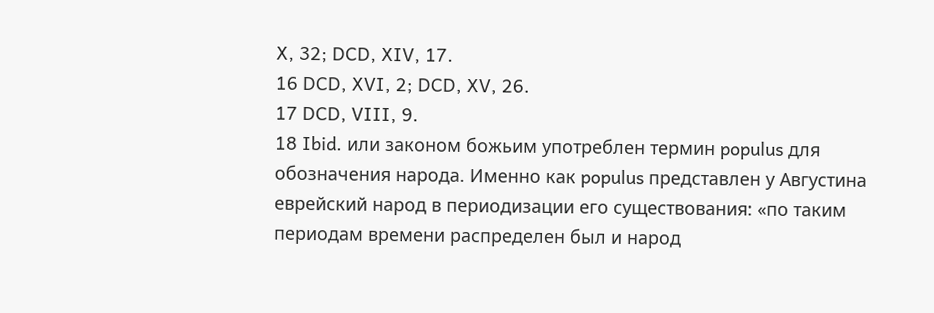X, 32; DCD, XIV, 17.
16 DCD, XVI, 2; DCD, XV, 26.
17 DCD, VIII, 9.
18 Ibid. или законом божьим употреблен термин populus для обозначения народа. Именно как populus представлен у Августина еврейский народ в периодизации его существования: «по таким периодам времени распределен был и народ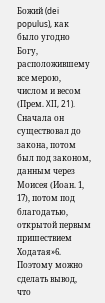Божий (dei populus), как было угодно Богу, расположившему все мерою, числом и весом (Прем. XII, 21). Сначала он существовал до закона, потом был под законом, данным через Моисея (Иоан. 1, 17), потом под благодатью, открытой первым пришествием Ходатая»6. Поэтому можно сделать вывод, что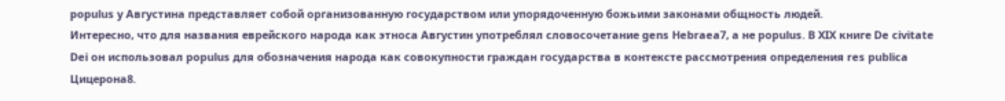populus у Августина представляет собой организованную государством или упорядоченную божьими законами общность людей.
Интересно, что для названия еврейского народа как этноса Августин употреблял словосочетание gens Hebraea7, а не populus. В XIX книге De civitate Dei он использовал populus для обозначения народа как совокупности граждан государства в контексте рассмотрения определения res publica Цицерона8.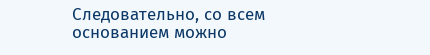Следовательно, со всем основанием можно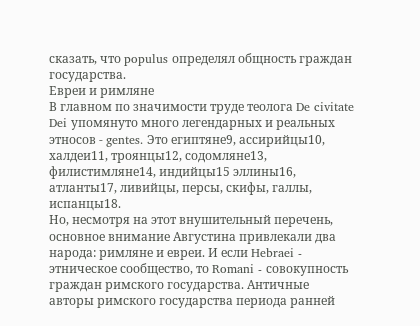сказать, что populus определял общность граждан государства.
Евреи и римляне
В главном по значимости труде теолога De civitate Dei упомянуто много легендарных и реальных этносов - gentes. Это египтяне9, ассирийцы10, халдеи11, троянцы12, содомляне13, филистимляне14, индийцы15 эллины16, атланты17, ливийцы, персы, скифы, галлы, испанцы18.
Но, несмотря на этот внушительный перечень, основное внимание Августина привлекали два народа: римляне и евреи. И если Hebraei - этническое сообщество, то Romani - совокупность граждан римского государства. Античные авторы римского государства периода ранней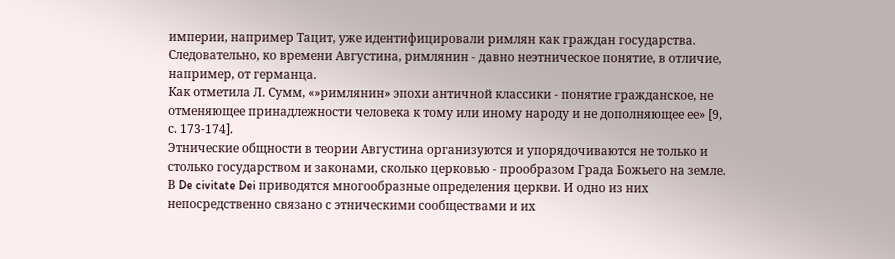империи, например Тацит, уже идентифицировали римлян как граждан государства. Следовательно, ко времени Августина, римлянин - давно неэтническое понятие, в отличие, например, от германца.
Как отметила Л. Сумм, «»римлянин» эпохи античной классики - понятие гражданское, не отменяющее принадлежности человека к тому или иному народу и не дополняющее ее» [9, с. 173-174].
Этнические общности в теории Августина организуются и упорядочиваются не только и столько государством и законами, сколько церковью - прообразом Града Божьего на земле. В De civitate Dei приводятся многообразные определения церкви. И одно из них непосредственно связано с этническими сообществами и их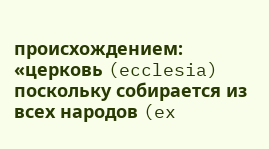происхождением: «церковь (ecclesia) поскольку собирается из всех народов (ex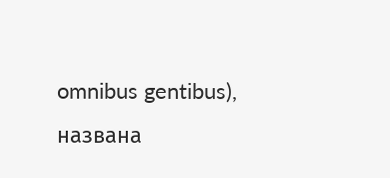omnibus gentibus), названа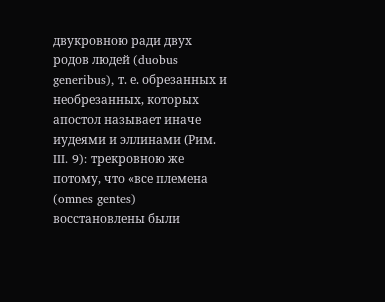двукровною ради двух родов людей (duobus generibus), т. е. обрезанных и необрезанных, которых апостол называет иначе иудеями и эллинами (Рим. III. 9): трекровною же потому, что «все племена (omnes gentes) восстановлены были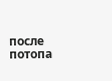после потопа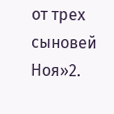от трех сыновей Ноя»2.